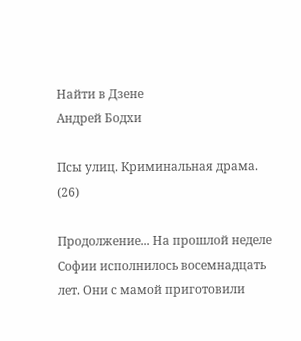Найти в Дзене
Андрей Бодхи

Псы улиц. Криминальная драма. (26)

Продолжение... На прошлой неделе Софии исполнилось восемнадцать лет. Они с мамой приготовили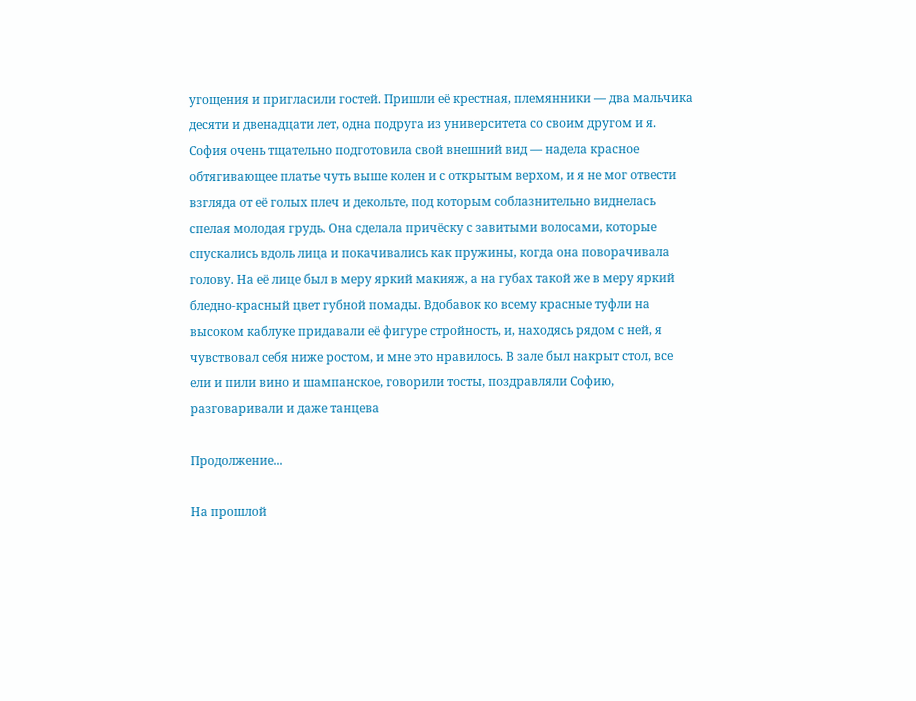угощения и пригласили гостей. Пришли её крестная, племянники — два мальчика десяти и двенадцати лет, одна подруга из университета со своим другом и я. София очень тщательно подготовила свой внешний вид — надела красное обтягивающее платье чуть выше колен и с открытым верхом, и я не мог отвести взгляда от её голых плеч и декольте, под которым соблазнительно виднелась спелая молодая грудь. Она сделала причёску с завитыми волосами, которые спускались вдоль лица и покачивались как пружины, когда она поворачивала голову. На её лице был в меру яркий макияж, а на губах такой же в меру яркий бледно-красный цвет губной помады. Вдобавок ко всему красные туфли на высоком каблуке придавали её фигуре стройность, и, находясь рядом с ней, я чувствовал себя ниже ростом, и мне это нравилось. В зале был накрыт стол, все ели и пили вино и шампанское, говорили тосты, поздравляли Софию, разговаривали и даже танцева

Продолжение...

На прошлой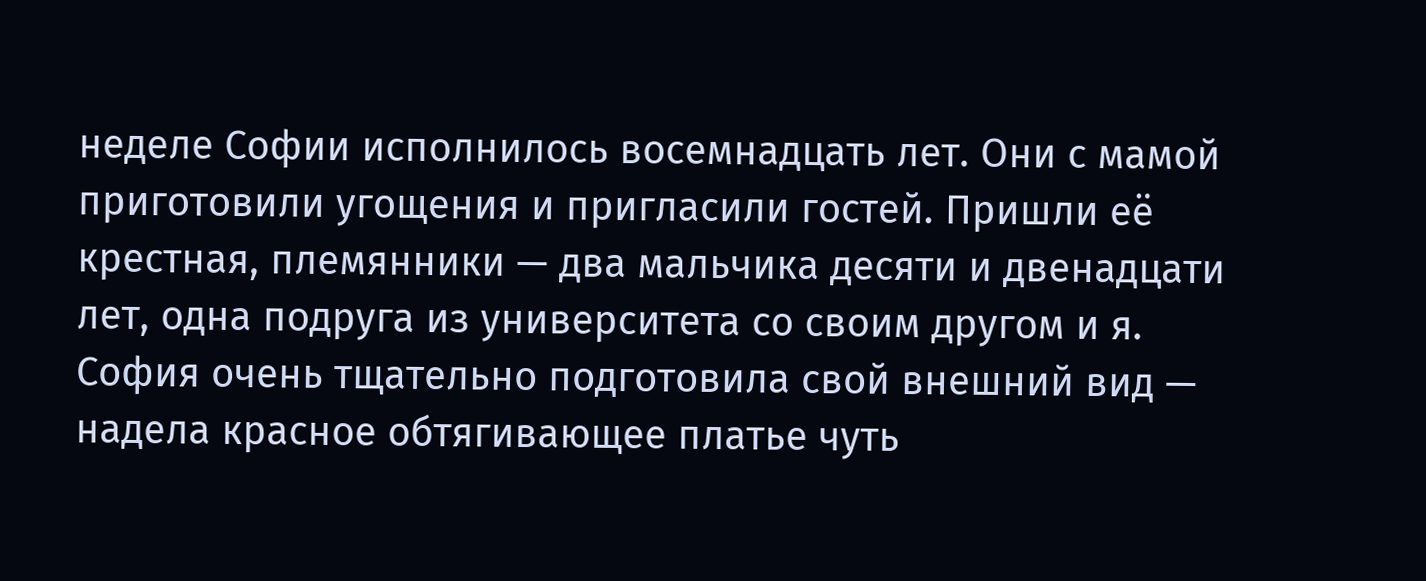неделе Софии исполнилось восемнадцать лет. Они с мамой приготовили угощения и пригласили гостей. Пришли её крестная, племянники — два мальчика десяти и двенадцати лет, одна подруга из университета со своим другом и я. София очень тщательно подготовила свой внешний вид — надела красное обтягивающее платье чуть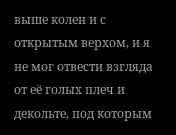выше колен и с открытым верхом, и я не мог отвести взгляда от её голых плеч и декольте, под которым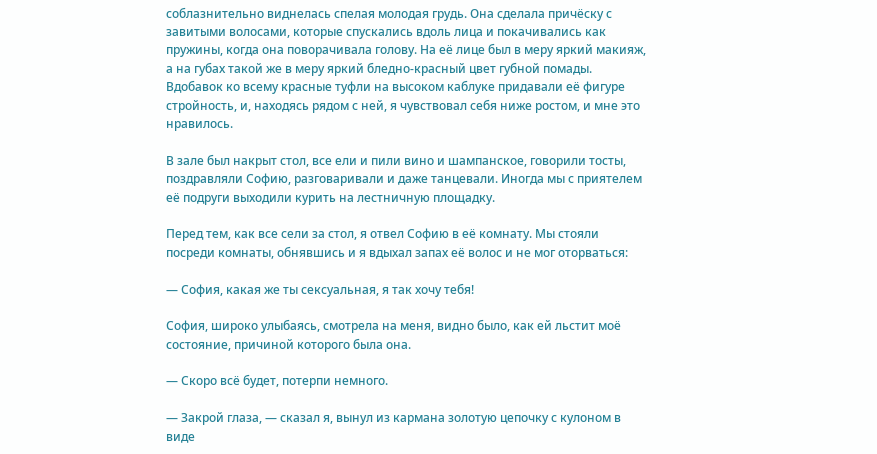соблазнительно виднелась спелая молодая грудь. Она сделала причёску с завитыми волосами, которые спускались вдоль лица и покачивались как пружины, когда она поворачивала голову. На её лице был в меру яркий макияж, а на губах такой же в меру яркий бледно-красный цвет губной помады. Вдобавок ко всему красные туфли на высоком каблуке придавали её фигуре стройность, и, находясь рядом с ней, я чувствовал себя ниже ростом, и мне это нравилось.

В зале был накрыт стол, все ели и пили вино и шампанское, говорили тосты, поздравляли Софию, разговаривали и даже танцевали. Иногда мы с приятелем её подруги выходили курить на лестничную площадку.

Перед тем, как все сели за стол, я отвел Софию в её комнату. Мы стояли посреди комнаты, обнявшись и я вдыхал запах её волос и не мог оторваться:

— София, какая же ты сексуальная, я так хочу тебя!

София, широко улыбаясь, смотрела на меня, видно было, как ей льстит моё состояние, причиной которого была она.

— Скоро всё будет, потерпи немного.

— Закрой глаза, — сказал я, вынул из кармана золотую цепочку с кулоном в виде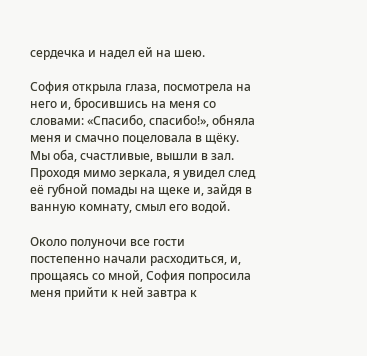сердечка и надел ей на шею.

София открыла глаза, посмотрела на него и, бросившись на меня со словами: «Спасибо, спасибо!», обняла меня и смачно поцеловала в щёку. Мы оба, счастливые, вышли в зал. Проходя мимо зеркала, я увидел след её губной помады на щеке и, зайдя в ванную комнату, смыл его водой.

Около полуночи все гости постепенно начали расходиться, и, прощаясь со мной, София попросила меня прийти к ней завтра к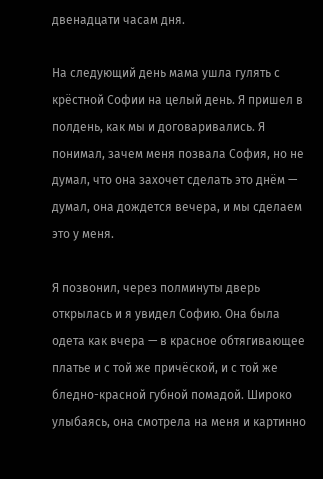двенадцати часам дня.

На следующий день мама ушла гулять с крёстной Софии на целый день. Я пришел в полдень, как мы и договаривались. Я понимал, зачем меня позвала София, но не думал, что она захочет сделать это днём — думал, она дождется вечера, и мы сделаем это у меня.

Я позвонил, через полминуты дверь открылась и я увидел Софию. Она была одета как вчера — в красное обтягивающее платье и с той же причёской, и с той же бледно-красной губной помадой. Широко улыбаясь, она смотрела на меня и картинно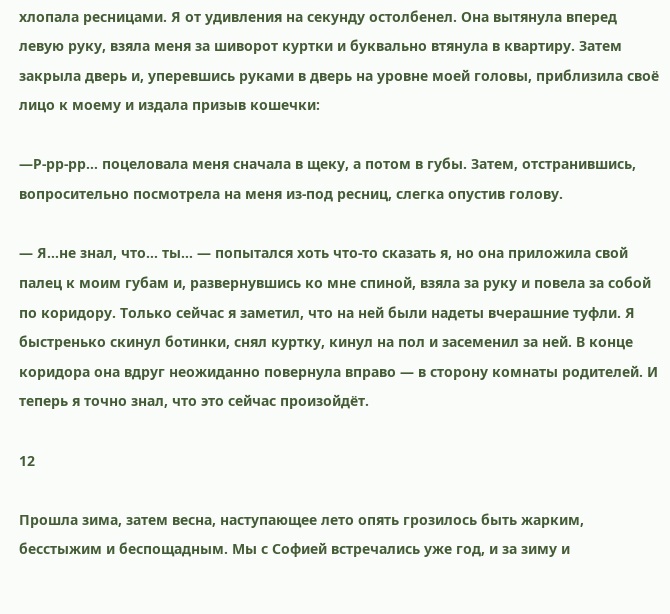хлопала ресницами. Я от удивления на секунду остолбенел. Она вытянула вперед левую руку, взяла меня за шиворот куртки и буквально втянула в квартиру. Затем закрыла дверь и, уперевшись руками в дверь на уровне моей головы, приблизила своё лицо к моему и издала призыв кошечки:

—Р-рр-рр… поцеловала меня сначала в щеку, а потом в губы. Затем, отстранившись, вопросительно посмотрела на меня из-под ресниц, слегка опустив голову.

— Я…не знал, что… ты… — попытался хоть что-то сказать я, но она приложила свой палец к моим губам и, развернувшись ко мне спиной, взяла за руку и повела за собой по коридору. Только сейчас я заметил, что на ней были надеты вчерашние туфли. Я быстренько скинул ботинки, снял куртку, кинул на пол и засеменил за ней. В конце коридора она вдруг неожиданно повернула вправо — в сторону комнаты родителей. И теперь я точно знал, что это сейчас произойдёт.

12

Прошла зима, затем весна, наступающее лето опять грозилось быть жарким, бесстыжим и беспощадным. Мы с Софией встречались уже год, и за зиму и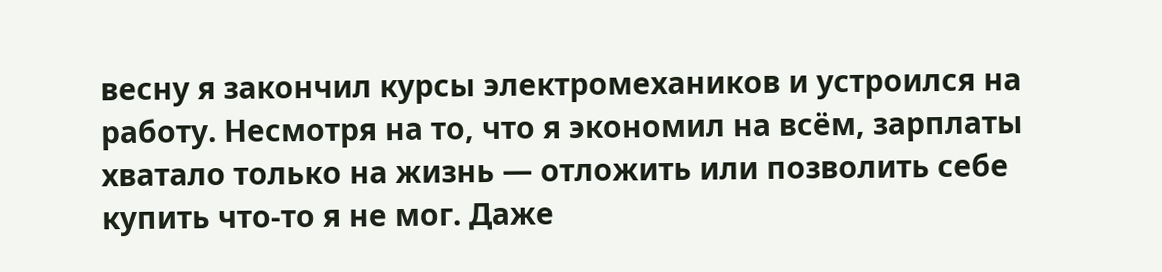весну я закончил курсы электромехаников и устроился на работу. Несмотря на то, что я экономил на всём, зарплаты хватало только на жизнь — отложить или позволить себе купить что-то я не мог. Даже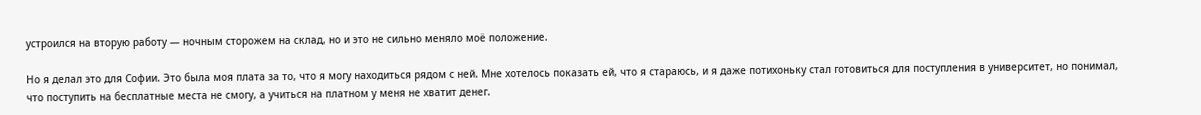устроился на вторую работу — ночным сторожем на склад, но и это не сильно меняло моё положение.

Но я делал это для Софии. Это была моя плата за то, что я могу находиться рядом с ней. Мне хотелось показать ей, что я стараюсь, и я даже потихоньку стал готовиться для поступления в университет, но понимал, что поступить на бесплатные места не смогу, а учиться на платном у меня не хватит денег.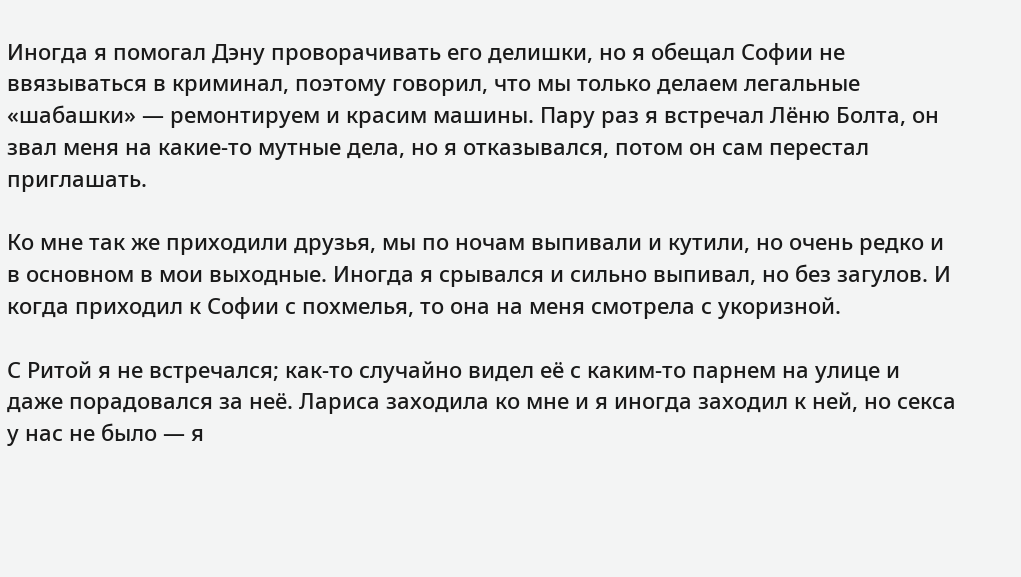Иногда я помогал Дэну проворачивать его делишки, но я обещал Софии не ввязываться в криминал, поэтому говорил, что мы только делаем легальные «шабашки» — ремонтируем и красим машины. Пару раз я встречал Лёню Болта, он звал меня на какие-то мутные дела, но я отказывался, потом он сам перестал приглашать.

Ко мне так же приходили друзья, мы по ночам выпивали и кутили, но очень редко и в основном в мои выходные. Иногда я срывался и сильно выпивал, но без загулов. И когда приходил к Софии с похмелья, то она на меня смотрела с укоризной.

С Ритой я не встречался; как-то случайно видел её с каким-то парнем на улице и даже порадовался за неё. Лариса заходила ко мне и я иногда заходил к ней, но секса у нас не было — я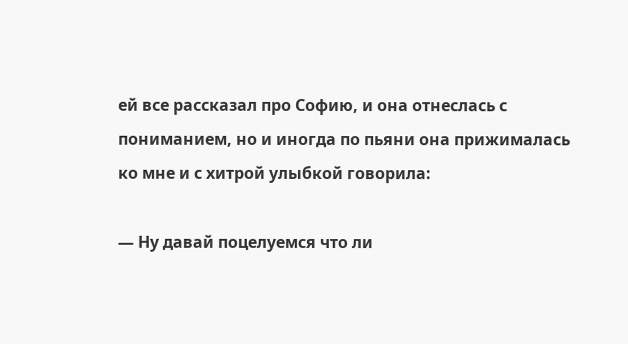ей все рассказал про Софию, и она отнеслась с пониманием, но и иногда по пьяни она прижималась ко мне и с хитрой улыбкой говорила:

— Ну давай поцелуемся что ли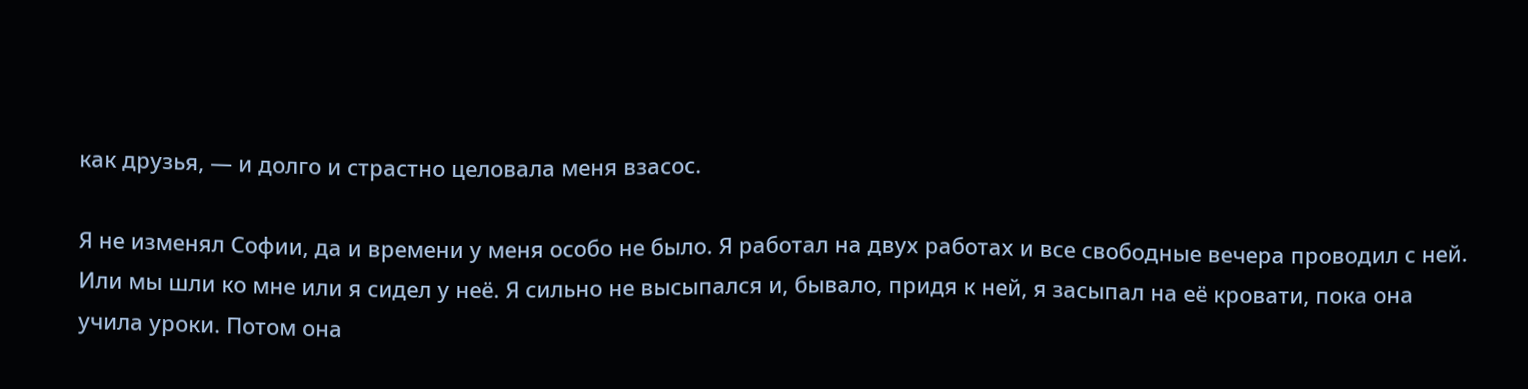как друзья, — и долго и страстно целовала меня взасос.

Я не изменял Софии, да и времени у меня особо не было. Я работал на двух работах и все свободные вечера проводил с ней. Или мы шли ко мне или я сидел у неё. Я сильно не высыпался и, бывало, придя к ней, я засыпал на её кровати, пока она учила уроки. Потом она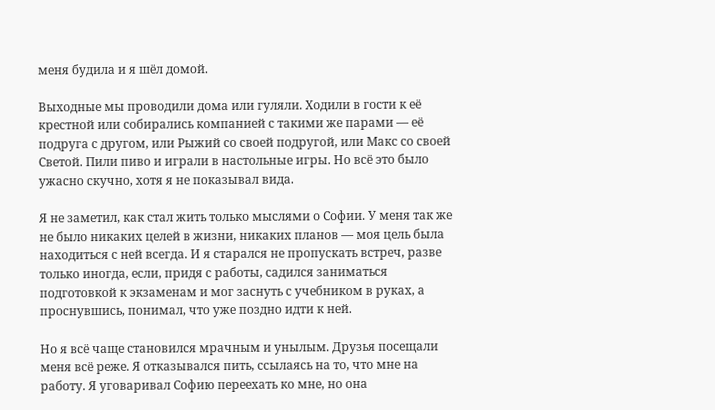меня будила и я шёл домой.

Выходные мы проводили дома или гуляли. Ходили в гости к её крестной или собирались компанией с такими же парами — её подруга с другом, или Рыжий со своей подругой, или Макс со своей Светой. Пили пиво и играли в настольные игры. Но всё это было ужасно скучно, хотя я не показывал вида.

Я не заметил, как стал жить только мыслями о Софии. У меня так же не было никаких целей в жизни, никаких планов — моя цель была находиться с ней всегда. И я старался не пропускать встреч, разве только иногда, если, придя с работы, садился заниматься подготовкой к экзаменам и мог заснуть с учебником в руках, а проснувшись, понимал, что уже поздно идти к ней.

Но я всё чаще становился мрачным и унылым. Друзья посещали меня всё реже. Я отказывался пить, ссылаясь на то, что мне на работу. Я уговаривал Софию переехать ко мне, но она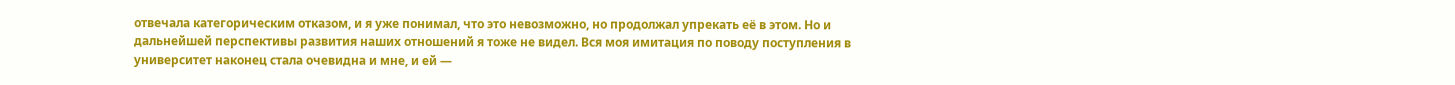отвечала категорическим отказом, и я уже понимал, что это невозможно, но продолжал упрекать её в этом. Но и дальнейшей перспективы развития наших отношений я тоже не видел. Вся моя имитация по поводу поступления в университет наконец стала очевидна и мне, и ей —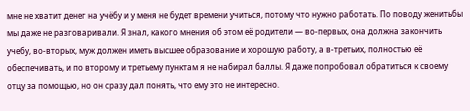мне не хватит денег на учёбу и у меня не будет времени учиться, потому что нужно работать. По поводу женитьбы мы даже не разговаривали. Я знал, какого мнения об этом её родители — во-первых, она должна закончить учебу, во-вторых, муж должен иметь высшее образование и хорошую работу, а в-третьих, полностью её обеспечивать, и по второму и третьему пунктам я не набирал баллы. Я даже попробовал обратиться к своему отцу за помощью, но он сразу дал понять, что ему это не интересно.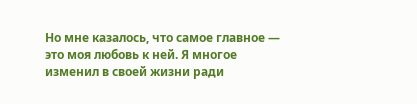Но мне казалось, что самое главное — это моя любовь к ней. Я многое изменил в своей жизни ради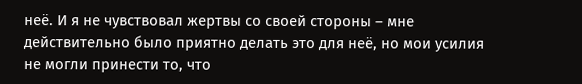неё. И я не чувствовал жертвы со своей стороны – мне действительно было приятно делать это для неё, но мои усилия не могли принести то, что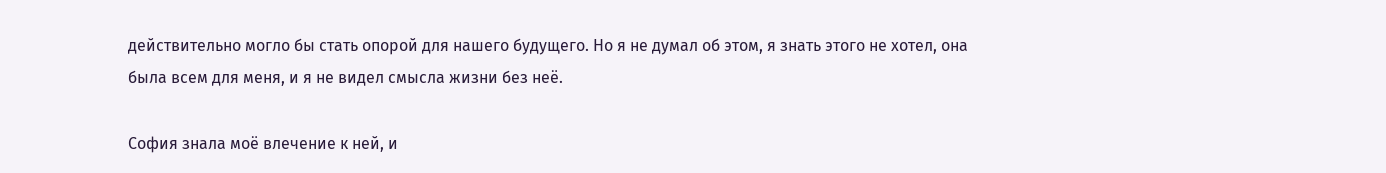действительно могло бы стать опорой для нашего будущего. Но я не думал об этом, я знать этого не хотел, она была всем для меня, и я не видел смысла жизни без неё.

София знала моё влечение к ней, и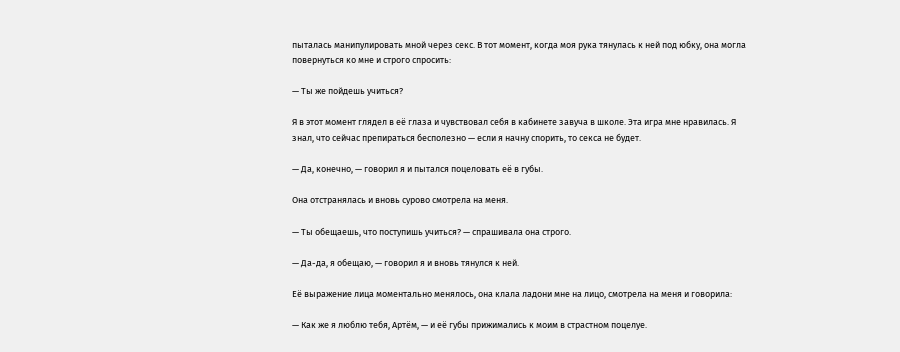пыталась манипулировать мной через секс. В тот момент, когда моя рука тянулась к ней под юбку, она могла повернуться ко мне и строго спросить:

— Ты же пойдешь учиться?

Я в этот момент глядел в её глаза и чувствовал себя в кабинете завуча в школе. Эта игра мне нравилась. Я знал, что сейчас препираться бесполезно — если я начну спорить, то секса не будет.

— Да, конечно, — говорил я и пытался поцеловать её в губы.

Она отстранялась и вновь сурово смотрела на меня.

— Ты обещаешь, что поступишь учиться? — спрашивала она строго.

— Да-да, я обещаю, — говорил я и вновь тянулся к ней.

Её выражение лица моментально менялось, она клала ладони мне на лицо, смотрела на меня и говорила:

— Как же я люблю тебя, Артём, — и её губы прижимались к моим в страстном поцелуе.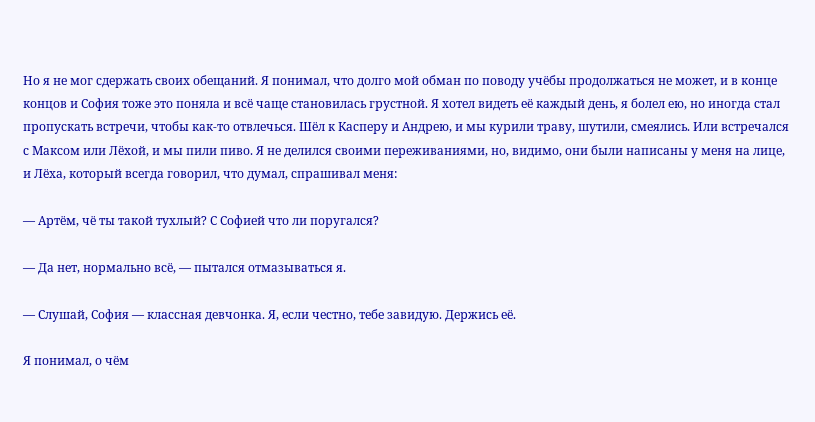Но я не мог сдержать своих обещаний. Я понимал, что долго мой обман по поводу учёбы продолжаться не может, и в конце концов и София тоже это поняла и всё чаще становилась грустной. Я хотел видеть её каждый день, я болел ею, но иногда стал пропускать встречи, чтобы как-то отвлечься. Шёл к Касперу и Андрею, и мы курили траву, шутили, смеялись. Или встречался с Максом или Лёхой, и мы пили пиво. Я не делился своими переживаниями, но, видимо, они были написаны у меня на лице, и Лёха, который всегда говорил, что думал, спрашивал меня:

— Артём, чё ты такой тухлый? С Софией что ли поругался?

— Да нет, нормально всё, — пытался отмазываться я.

— Слушай, София — классная девчонка. Я, если честно, тебе завидую. Держись её.

Я понимал, о чём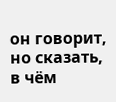он говорит, но сказать, в чём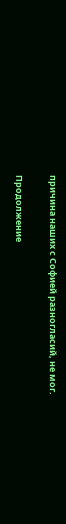причина наших с Софией разногласий, не мог.

Продолжение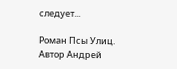следует...

Роман Псы Улиц. Автор Андрей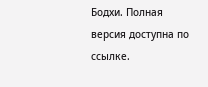Бодхи. Полная версия доступна по ссылке.